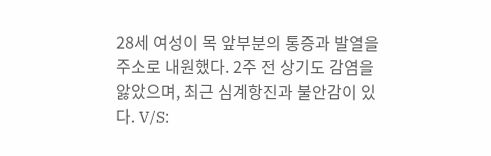28세 여성이 목 앞부분의 통증과 발열을 주소로 내원했다. 2주 전 상기도 감염을 앓았으며, 최근 심계항진과 불안감이 있다. V/S: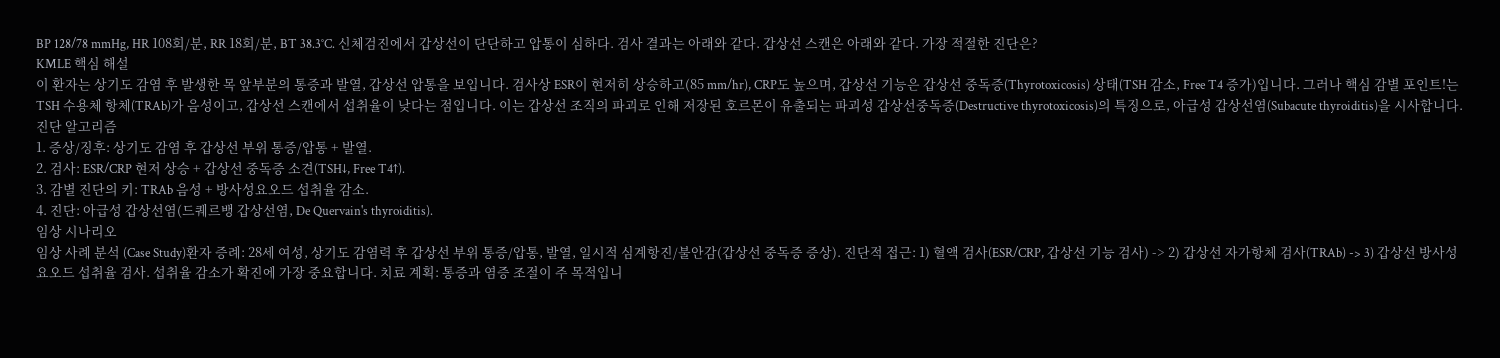BP 128/78 mmHg, HR 108회/분, RR 18회/분, BT 38.3°C. 신체검진에서 갑상선이 단단하고 압통이 심하다. 검사 결과는 아래와 같다. 갑상선 스캔은 아래와 같다. 가장 적절한 진단은?
KMLE 핵심 해설
이 환자는 상기도 감염 후 발생한 목 앞부분의 통증과 발열, 갑상선 압통을 보입니다. 검사상 ESR이 현저히 상승하고(85 mm/hr), CRP도 높으며, 갑상선 기능은 갑상선 중독증(Thyrotoxicosis) 상태(TSH 감소, Free T4 증가)입니다. 그러나 핵심 감별 포인트!는 TSH 수용체 항체(TRAb)가 음성이고, 갑상선 스캔에서 섭취율이 낮다는 점입니다. 이는 갑상선 조직의 파괴로 인해 저장된 호르몬이 유출되는 파괴성 갑상선중독증(Destructive thyrotoxicosis)의 특징으로, 아급성 갑상선염(Subacute thyroiditis)을 시사합니다.
진단 알고리즘
1. 증상/징후: 상기도 감염 후 갑상선 부위 통증/압통 + 발열.
2. 검사: ESR/CRP 현저 상승 + 갑상선 중독증 소견(TSH↓, Free T4↑).
3. 감별 진단의 키: TRAb 음성 + 방사성요오드 섭취율 감소.
4. 진단: 아급성 갑상선염(드퀘르뱅 갑상선염, De Quervain's thyroiditis).
임상 시나리오
임상 사례 분석 (Case Study)환자 증례: 28세 여성, 상기도 감염력 후 갑상선 부위 통증/압통, 발열, 일시적 심계항진/불안감(갑상선 중독증 증상). 진단적 접근: 1) 혈액 검사(ESR/CRP, 갑상선 기능 검사) -> 2) 갑상선 자가항체 검사(TRAb) -> 3) 갑상선 방사성요오드 섭취율 검사. 섭취율 감소가 확진에 가장 중요합니다. 치료 계획: 통증과 염증 조절이 주 목적입니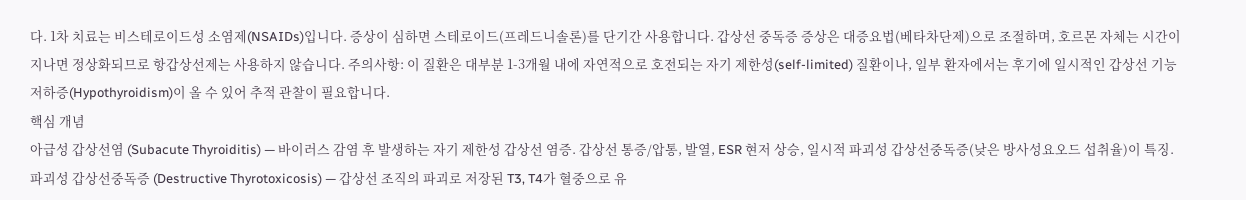다. 1차 치료는 비스테로이드성 소염제(NSAIDs)입니다. 증상이 심하면 스테로이드(프레드니솔론)를 단기간 사용합니다. 갑상선 중독증 증상은 대증요법(베타차단제)으로 조절하며, 호르몬 자체는 시간이 지나면 정상화되므로 항갑상선제는 사용하지 않습니다. 주의사항: 이 질환은 대부분 1-3개월 내에 자연적으로 호전되는 자기 제한성(self-limited) 질환이나, 일부 환자에서는 후기에 일시적인 갑상선 기능저하증(Hypothyroidism)이 올 수 있어 추적 관찰이 필요합니다.
핵심 개념
아급성 갑상선염 (Subacute Thyroiditis) — 바이러스 감염 후 발생하는 자기 제한성 갑상선 염증. 갑상선 통증/압통, 발열, ESR 현저 상승, 일시적 파괴성 갑상선중독증(낮은 방사성요오드 섭취율)이 특징.
파괴성 갑상선중독증 (Destructive Thyrotoxicosis) — 갑상선 조직의 파괴로 저장된 T3, T4가 혈중으로 유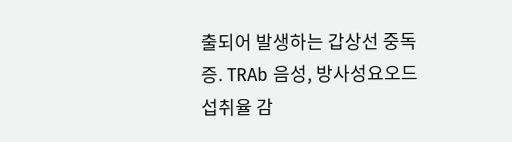출되어 발생하는 갑상선 중독증. TRAb 음성, 방사성요오드 섭취율 감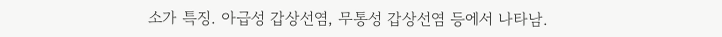소가 특징. 아급성 갑상선염, 무통성 갑상선염 등에서 나타남.